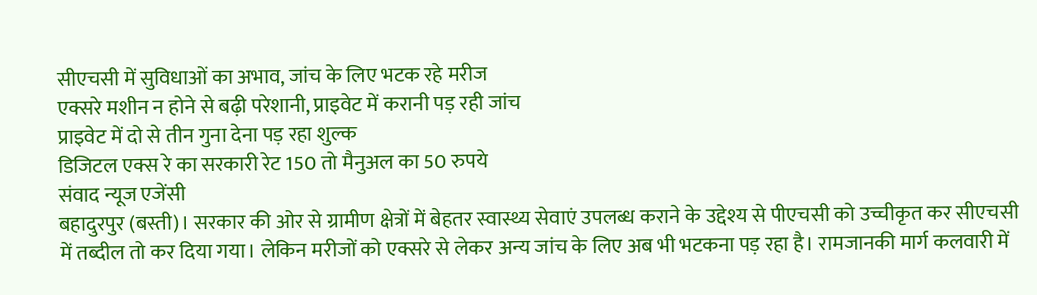सीएचसी में सुविधाओं का अभाव, जांच के लिए भटक रहे मरीज
एक्सरे मशीन न होने से बढ़ी परेशानी, प्राइवेट में करानी पड़ रही जांच
प्राइवेट में दो से तीन गुना देना पड़ रहा शुल्क
डिजिटल एक्स रे का सरकारी रेट 150 तो मैनुअल का 50 रुपये
संवाद न्यूज एजेंसी
बहादुरपुर (बस्ती)। सरकार की ओर से ग्रामीण क्षेत्रों में बेहतर स्वास्थ्य सेवाएं उपलब्ध कराने के उद्देश्य से पीएचसी को उच्चीकृत कर सीएचसी में तब्दील तो कर दिया गया। लेकिन मरीजों को एक्सरे से लेकर अन्य जांच के लिए अब भी भटकना पड़ रहा है। रामजानकी मार्ग कलवारी में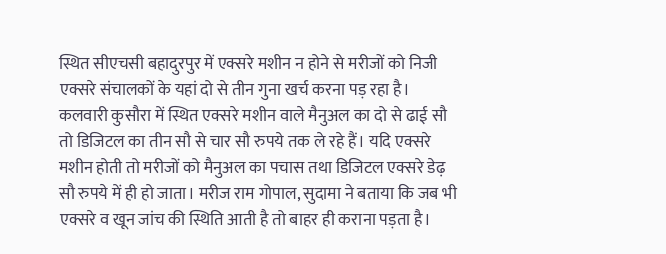स्थित सीएचसी बहादुरपुर में एक्सरे मशीन न होने से मरीजों को निजी एक्सरे संचालकों के यहां दो से तीन गुना खर्च करना पड़ रहा है।
कलवारी कुसौरा में स्थित एक्सरे मशीन वाले मैनुअल का दो से ढाई सौ तो डिजिटल का तीन सौ से चार सौ रुपये तक ले रहे हैं। यदि एक्सरे मशीन होती तो मरीजों को मैनुअल का पचास तथा डिजिटल एक्सरे डेढ़ सौ रुपये में ही हो जाता। मरीज राम गोपाल, सुदामा ने बताया कि जब भी एक्सरे व खून जांच की स्थिति आती है तो बाहर ही कराना पड़ता है।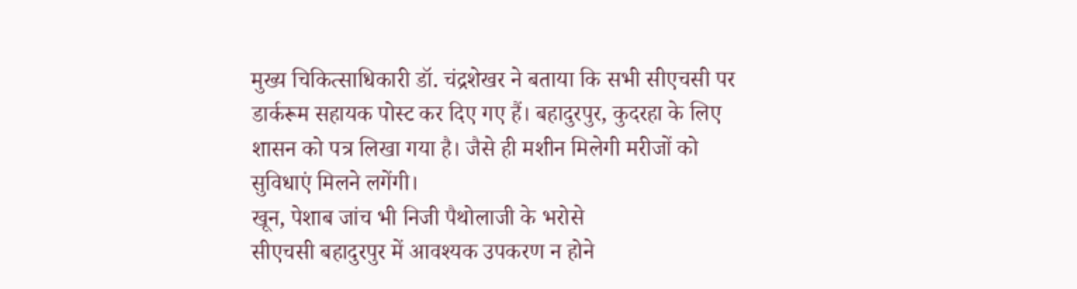मुख्य चिकित्साधिकारी डॉ. चंद्रशेखर ने बताया कि सभी सीएचसी पर डार्करूम सहायक पोस्ट कर दिए गए हैं। बहादुरपुर, कुदरहा के लिए शासन को पत्र लिखा गया है। जैसे ही मशीन मिलेगी मरीजों को सुविधाएं मिलने लगेंगी।
खून, पेशाब जांच भी निजी पैथोलाजी के भरोसे
सीएचसी बहादुरपुर में आवश्यक उपकरण न होने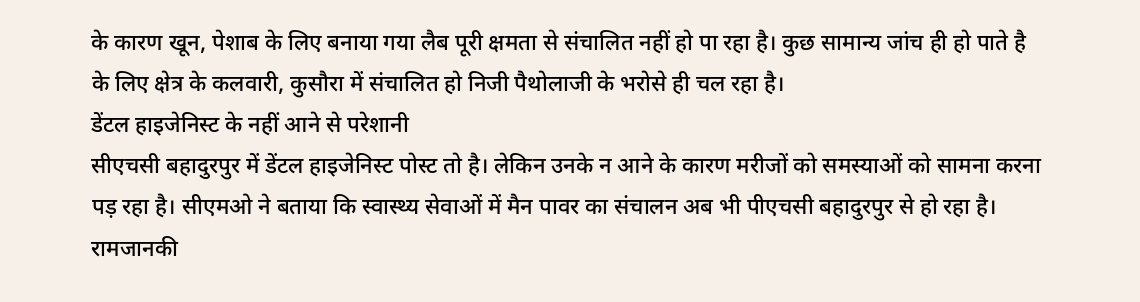के कारण खून, पेशाब के लिए बनाया गया लैब पूरी क्षमता से संचालित नहीं हो पा रहा है। कुछ सामान्य जांच ही हो पाते है के लिए क्षेत्र के कलवारी, कुसौरा में संचालित हो निजी पैथोलाजी के भरोसे ही चल रहा है।
डेंटल हाइजेनिस्ट के नहीं आने से परेशानी
सीएचसी बहादुरपुर में डेंटल हाइजेनिस्ट पोस्ट तो है। लेकिन उनके न आने के कारण मरीजों को समस्याओं को सामना करना पड़ रहा है। सीएमओ ने बताया कि स्वास्थ्य सेवाओं में मैन पावर का संचालन अब भी पीएचसी बहादुरपुर से हो रहा है। रामजानकी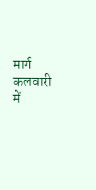मार्ग कलवारी में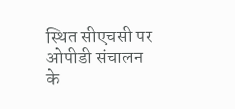स्थित सीएचसी पर ओपीडी संचालन के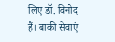लिए डॉ. विनोद हैं। बाकी सेवाएं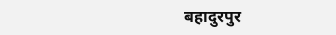बहादुरपुर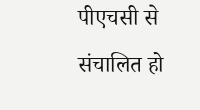पीएचसी से संचालित हो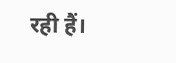रही हैं।